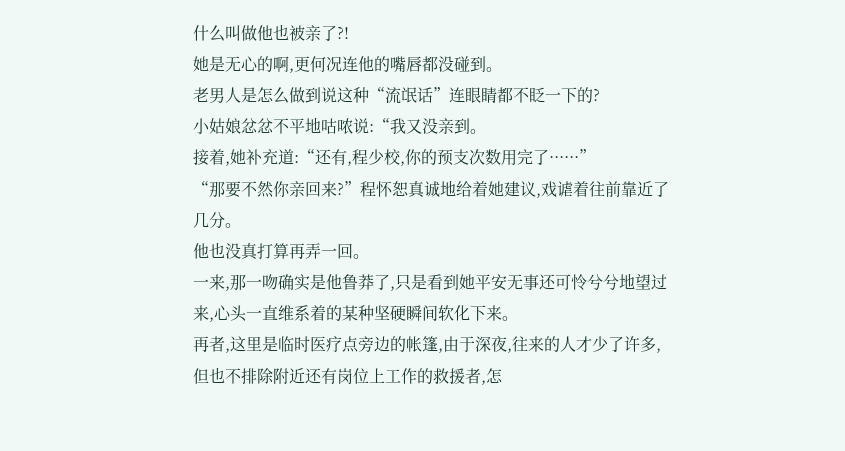什么叫做他也被亲了?!
她是无心的啊,更何况连他的嘴唇都没碰到。
老男人是怎么做到说这种“流氓话”连眼睛都不眨一下的?
小姑娘忿忿不平地咕哝说:“我又没亲到。
接着,她补充道:“还有,程少校,你的预支次数用完了······”
“那要不然你亲回来?”程怀恕真诚地给着她建议,戏谑着往前靠近了几分。
他也没真打算再弄一回。
一来,那一吻确实是他鲁莽了,只是看到她平安无事还可怜兮兮地望过来,心头一直维系着的某种坚硬瞬间软化下来。
再者,这里是临时医疗点旁边的帐篷,由于深夜,往来的人才少了许多,但也不排除附近还有岗位上工作的救援者,怎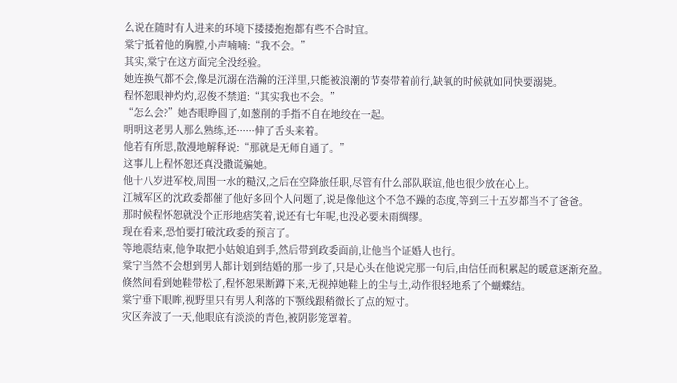么说在随时有人进来的环境下搂搂抱抱都有些不合时宜。
棠宁抵着他的胸膛,小声喃喃:“我不会。”
其实,棠宁在这方面完全没经验。
她连换气都不会,像是沉溺在浩瀚的汪洋里,只能被浪潮的节奏带着前行,缺氧的时候就如同快要溺毙。
程怀恕眼神灼灼,忍俊不禁道:“其实我也不会。”
“怎么会?”她杏眼睁圆了,如葱削的手指不自在地绞在一起。
明明这老男人那么熟练,还······伸了舌头来着。
他若有所思,散漫地解释说:“那就是无师自通了。”
这事儿上程怀恕还真没撒谎骗她。
他十八岁进军校,周围一水的糙汉,之后在空降旅任职,尽管有什么部队联谊,他也很少放在心上。
江城军区的沈政委都催了他好多回个人问题了,说是像他这个不急不躁的态度,等到三十五岁都当不了爸爸。
那时候程怀恕就没个正形地痞笑着,说还有七年呢,也没必要未雨绸缪。
现在看来,恐怕要打破沈政委的预言了。
等地震结束,他争取把小姑娘追到手,然后带到政委面前,让他当个证婚人也行。
棠宁当然不会想到男人都计划到结婚的那一步了,只是心头在他说完那一句后,由信任而积累起的暖意逐渐充盈。
倏然间看到她鞋带松了,程怀恕果断蹲下来,无视掉她鞋上的尘与土,动作很轻地系了个蝴蝶结。
棠宁垂下眼眸,视野里只有男人利落的下颚线跟稍微长了点的短寸。
灾区奔波了一天,他眼底有淡淡的青色,被阴影笼罩着。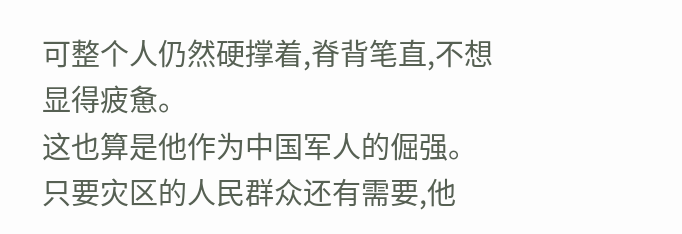可整个人仍然硬撑着,脊背笔直,不想显得疲惫。
这也算是他作为中国军人的倔强。
只要灾区的人民群众还有需要,他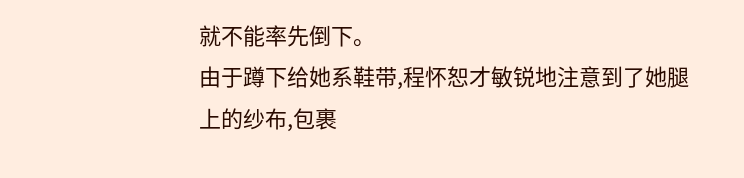就不能率先倒下。
由于蹲下给她系鞋带,程怀恕才敏锐地注意到了她腿上的纱布,包裹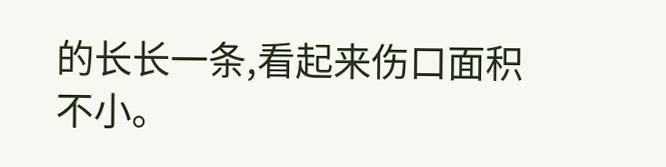的长长一条,看起来伤口面积不小。